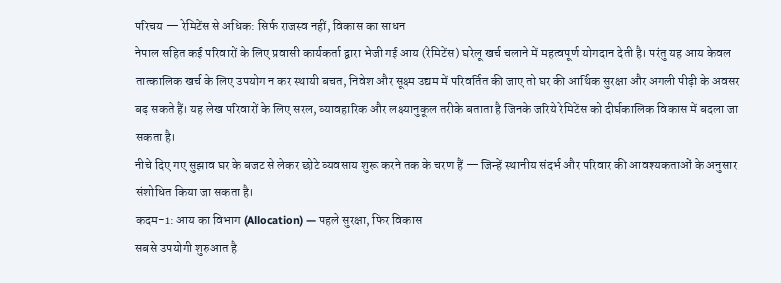परिचय — रेमिटेंस से अधिक: सिर्फ राजस्व नहीं, विकास का साधन
नेपाल सहित कई परिवारों के लिए प्रवासी कार्यकर्ता द्वारा भेजी गई आय (रेमिटेंस) घरेलू खर्च चलाने में महत्वपूर्ण योगदान देती है। परंतु यह आय केवल तात्कालिक खर्च के लिए उपयोग न कर स्थायी बचत, निवेश और सूक्ष्म उद्यम में परिवर्तित की जाए तो घर की आर्थिक सुरक्षा और अगली पीढ़ी के अवसर बढ़ सकते हैं। यह लेख परिवारों के लिए सरल, व्यावहारिक और लक्ष्यानुकूल तरीके बताता है जिनके जरिये रेमिटेंस को दीर्घकालिक विकास में बदला जा सकता है।
नीचे दिए गए सुझाव घर के बजट से लेकर छोटे व्यवसाय शुरू करने तक के चरण हैं — जिन्हें स्थानीय संदर्भ और परिवार की आवश्यकताओं के अनुसार संशोधित किया जा सकता है।
कदम-1: आय का विभाग (Allocation) — पहले सुरक्षा, फिर विकास
सबसे उपयोगी शुरुआत है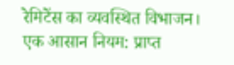रेमिटेंस का व्यवस्थित विभाजन। एक आसान नियम: प्राप्त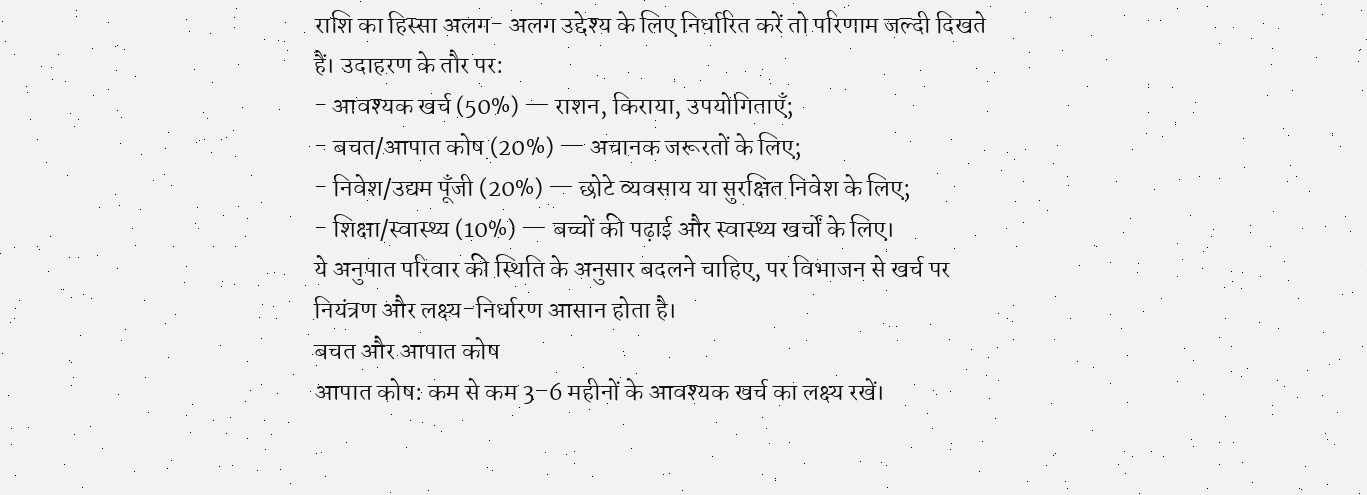राशि का हिस्सा अलग- अलग उद्देश्य के लिए निर्धारित करें तो परिणाम जल्दी दिखते हैं। उदाहरण के तौर पर:
- आवश्यक खर्च (50%) — राशन, किराया, उपयोगिताएँ;
- बचत/आपात कोष (20%) — अचानक जरूरतों के लिए;
- निवेश/उद्यम पूँजी (20%) — छोटे व्यवसाय या सुरक्षित निवेश के लिए;
- शिक्षा/स्वास्थ्य (10%) — बच्चों की पढ़ाई और स्वास्थ्य खर्चों के लिए।
ये अनुपात परिवार की स्थिति के अनुसार बदलने चाहिए, पर विभाजन से खर्च पर नियंत्रण और लक्ष्य-निर्धारण आसान होता है।
बचत और आपात कोष
आपात कोष: कम से कम 3–6 महीनों के आवश्यक खर्च का लक्ष्य रखें।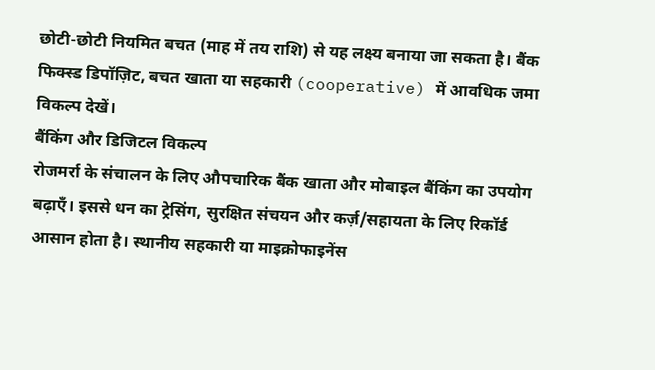छोटी-छोटी नियमित बचत (माह में तय राशि) से यह लक्ष्य बनाया जा सकता है। बैंक फिक्स्ड डिपॉज़िट, बचत खाता या सहकारी (cooperative) में आवधिक जमा विकल्प देखें।
बैंकिंग और डिजिटल विकल्प
रोजमर्रा के संचालन के लिए औपचारिक बैंक खाता और मोबाइल बैंकिंग का उपयोग बढ़ाएँ। इससे धन का ट्रेसिंग, सुरक्षित संचयन और कर्ज़/सहायता के लिए रिकॉर्ड आसान होता है। स्थानीय सहकारी या माइक्रोफाइनेंस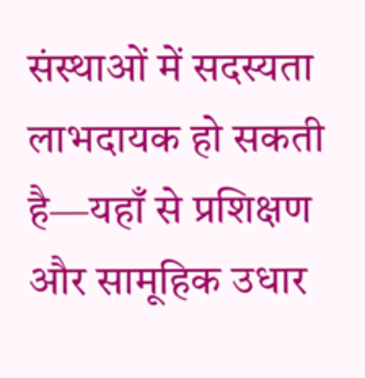संस्थाओं में सदस्यता लाभदायक हो सकती है—यहाँ से प्रशिक्षण और सामूहिक उधार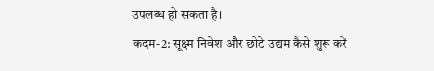उपलब्ध हो सकता है।
कदम-2: सूक्ष्म निवेश और छोटे उद्यम कैसे शुरू करें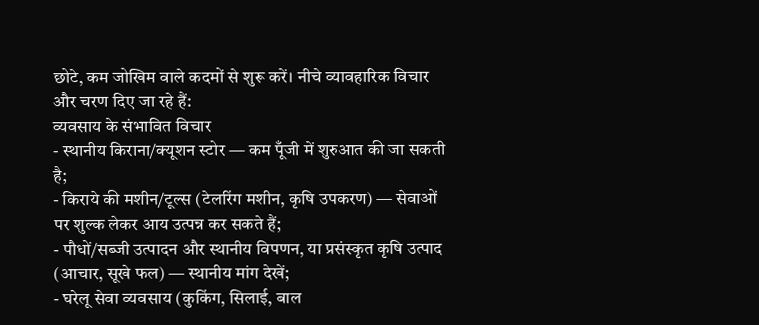छोटे, कम जोखिम वाले कदमों से शुरू करें। नीचे व्यावहारिक विचार और चरण दिए जा रहे हैं:
व्यवसाय के संभावित विचार
- स्थानीय किराना/क्यूशन स्टोर — कम पूँजी में शुरुआत की जा सकती है;
- किराये की मशीन/टूल्स (टेलरिंग मशीन, कृषि उपकरण) — सेवाओं पर शुल्क लेकर आय उत्पन्न कर सकते हैं;
- पौधों/सब्जी उत्पादन और स्थानीय विपणन, या प्रसंस्कृत कृषि उत्पाद (आचार, सूखे फल) — स्थानीय मांग देखें;
- घरेलू सेवा व्यवसाय (कुकिंग, सिलाई, बाल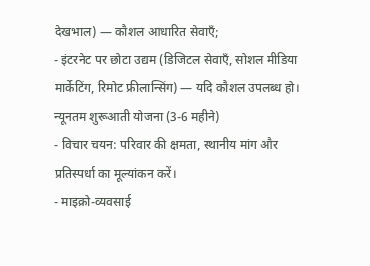देखभाल) — कौशल आधारित सेवाएँ;
- इंटरनेट पर छोटा उद्यम (डिजिटल सेवाएँ, सोशल मीडिया मार्केटिंग, रिमोट फ्रीलान्सिंग) — यदि कौशल उपलब्ध हो।
न्यूनतम शुरूआती योजना (3-6 महीने)
- विचार चयन: परिवार की क्षमता, स्थानीय मांग और प्रतिस्पर्धा का मूल्यांकन करें।
- माइक्रो-व्यवसाई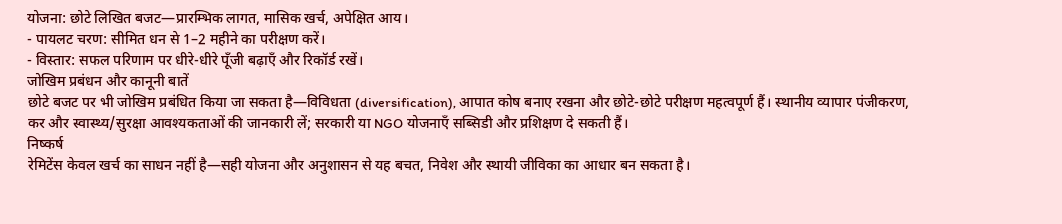योजना: छोटे लिखित बजट—प्रारम्भिक लागत, मासिक खर्च, अपेक्षित आय।
- पायलट चरण: सीमित धन से 1–2 महीने का परीक्षण करें।
- विस्तार: सफल परिणाम पर धीरे-धीरे पूँजी बढ़ाएँ और रिकॉर्ड रखें।
जोखिम प्रबंधन और कानूनी बातें
छोटे बजट पर भी जोखिम प्रबंधित किया जा सकता है—विविधता (diversification), आपात कोष बनाए रखना और छोटे-छोटे परीक्षण महत्वपूर्ण हैं। स्थानीय व्यापार पंजीकरण, कर और स्वास्थ्य/सुरक्षा आवश्यकताओं की जानकारी लें; सरकारी या NGO योजनाएँ सब्सिडी और प्रशिक्षण दे सकती हैं।
निष्कर्ष
रेमिटेंस केवल खर्च का साधन नहीं है—सही योजना और अनुशासन से यह बचत, निवेश और स्थायी जीविका का आधार बन सकता है।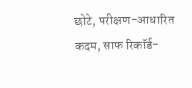छोटे, परीक्षण-आधारित कदम, साफ रिकॉर्ड-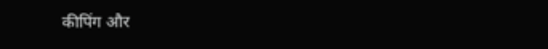कीपिंग और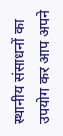स्थानीय संसाधनों का उपयोग कर आप अपने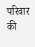परिवार की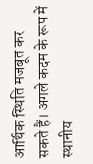आर्थिक स्थिति मजबूत कर सकते हैं। अगले कदम के रूप में स्थानीय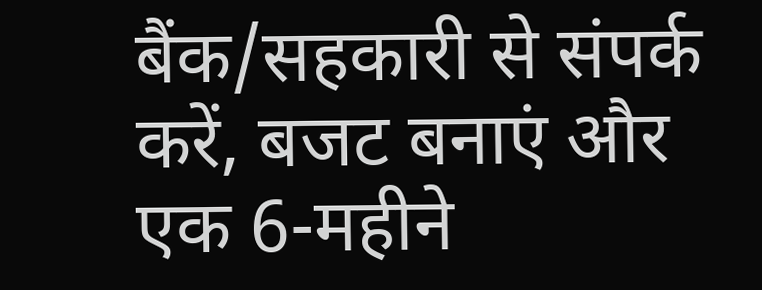बैंक/सहकारी से संपर्क करें, बजट बनाएं और एक 6-महीने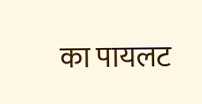का पायलट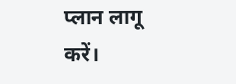प्लान लागू करें।